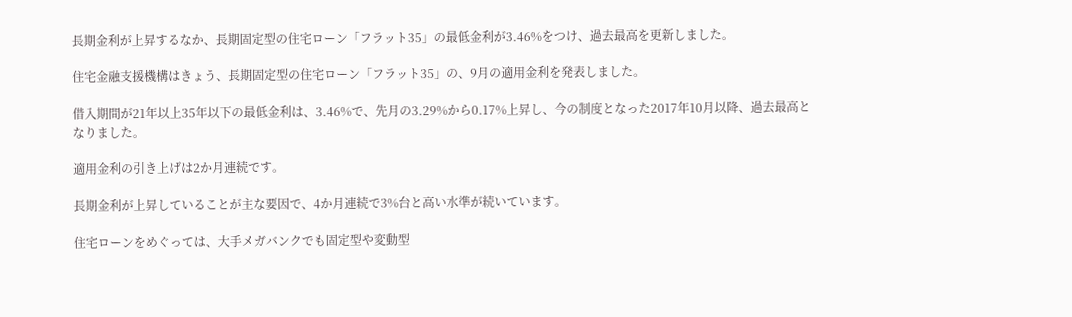長期金利が上昇するなか、長期固定型の住宅ローン「フラット35」の最低金利が3.46%をつけ、過去最高を更新しました。

住宅金融支援機構はきょう、長期固定型の住宅ローン「フラット35」の、9月の適用金利を発表しました。

借入期間が21年以上35年以下の最低金利は、3.46%で、先月の3.29%から0.17%上昇し、今の制度となった2017年10月以降、過去最高となりました。

適用金利の引き上げは2か月連続です。

長期金利が上昇していることが主な要因で、4か月連続で3%台と高い水準が続いています。

住宅ローンをめぐっては、大手メガバンクでも固定型や変動型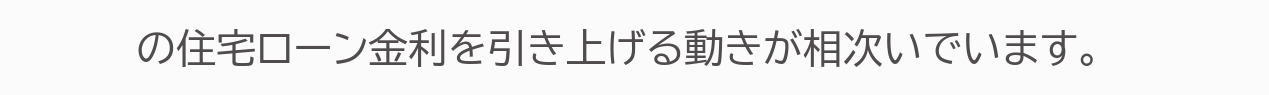の住宅ローン金利を引き上げる動きが相次いでいます。